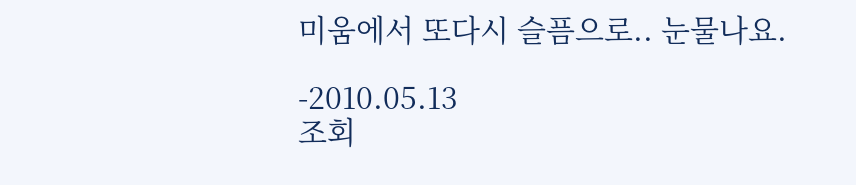미움에서 또다시 슬픔으로.. 눈물나요.

-2010.05.13
조회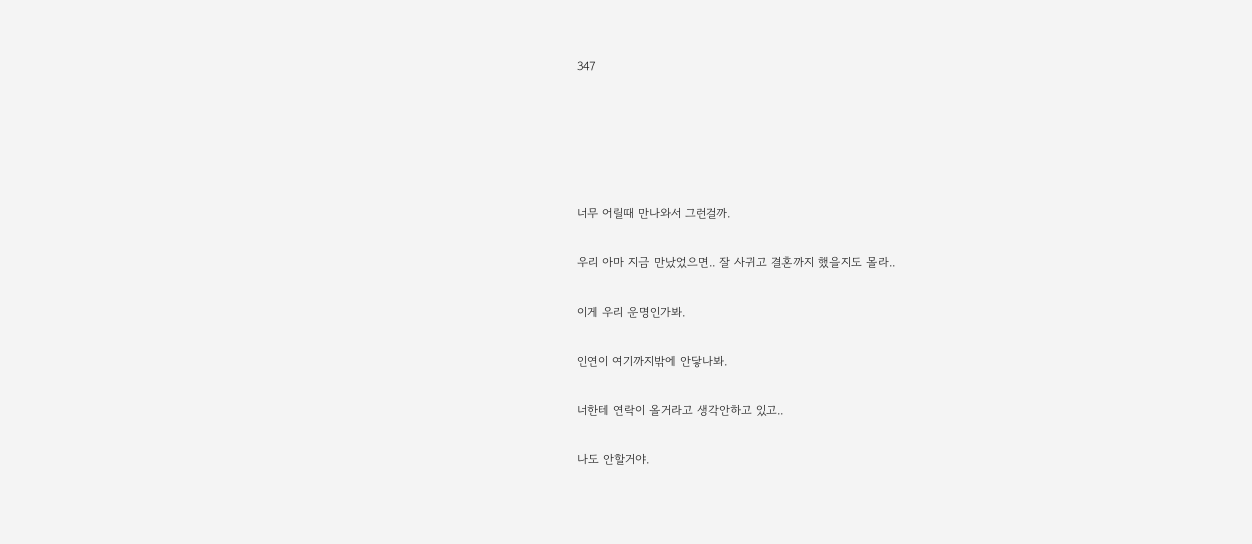347





너무 어릴때 만나와서 그런걸까.

우리 아마 지금 만났었으면.. 잘 사귀고 결혼까지 했을지도 몰라..

이게 우리 운명인가봐.

인연이 여기까지밖에 안닿나봐.

너한테 연락이 올거라고 생각안하고 있고..

나도 안할거야.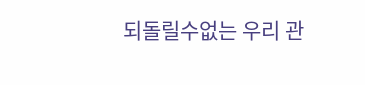되돌릴수없는 우리 관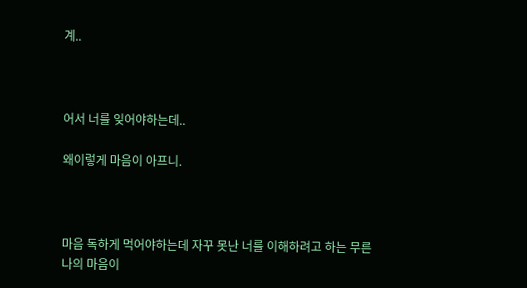계..



어서 너를 잊어야하는데..

왜이렇게 마음이 아프니.



마음 독하게 먹어야하는데 자꾸 못난 너를 이해하려고 하는 무른 나의 마음이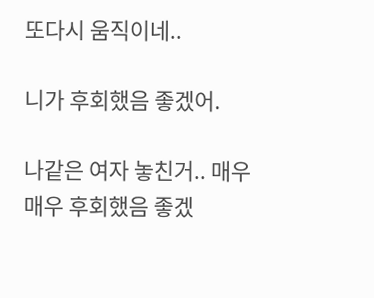또다시 움직이네..

니가 후회했음 좋겠어.

나같은 여자 놓친거.. 매우매우 후회했음 좋겠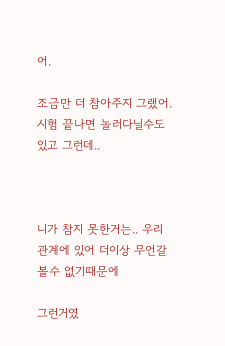어.

조금만 더 참아주지 그랬어. 시험 끝나면 놀러다닐수도 있고 그런데..



니가 참지 못한거는.. 우리 관계에 있어 더이상 무언갈 볼수 없기때문에

그런거였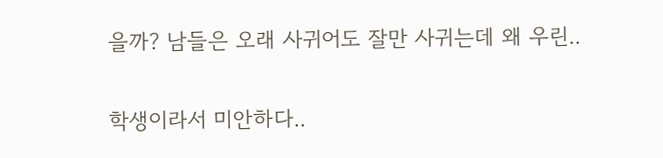을까? 남들은 오래 사귀어도 잘만 사귀는데 왜 우린..

학생이라서 미안하다..